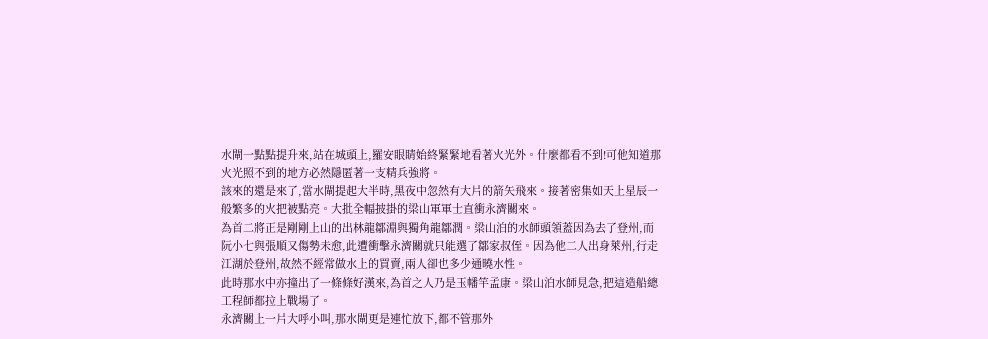水閘一點點提升來,站在城頭上,羅安眼睛始終緊緊地看著火光外。什麼都看不到!可他知道那火光照不到的地方必然隱匿著一支精兵強將。
該來的還是來了,當水閘提起大半時,黑夜中忽然有大片的箭矢飛來。接著密集如天上星辰一般繁多的火把被點亮。大批全幅披掛的梁山軍軍士直衝永濟關來。
為首二將正是剛剛上山的出林龍鄒淵與獨角龍鄒潤。梁山泊的水師頭領蓋因為去了登州,而阮小七與張順又傷勢未愈,此遭衝擊永濟關就只能選了鄒家叔侄。因為他二人出身萊州,行走江湖於登州,故然不經常做水上的買賣,兩人卻也多少通曉水性。
此時那水中亦撞出了一條條好漢來,為首之人乃是玉幡竿孟康。梁山泊水師見急,把這造船總工程師都拉上戰場了。
永濟關上一片大呼小叫,那水閘更是連忙放下,都不管那外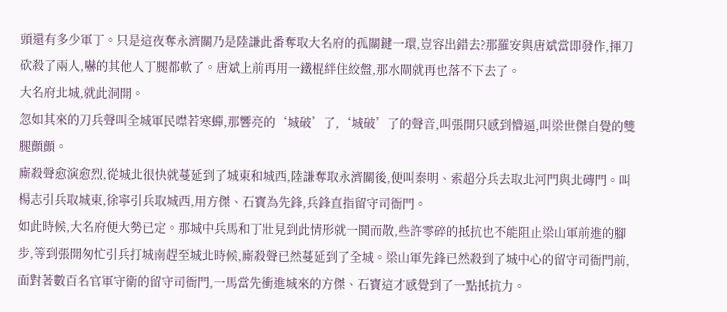頭還有多少軍丁。只是這夜奪永濟關乃是陸謙此番奪取大名府的孤關鍵一環,豈容出錯去?那羅安與唐斌當即發作,揮刀砍殺了兩人,嚇的其他人丁腿都軟了。唐斌上前再用一鐵棍絆住絞盤,那水閘就再也落不下去了。
大名府北城,就此洞開。
忽如其來的刀兵聲叫全城軍民噤若寒蟬,那響亮的‘城破’了,‘城破’了的聲音,叫張開只感到懵逼,叫梁世傑自覺的雙腿顫顫。
廝殺聲愈演愈烈,從城北很快就蔓延到了城東和城西,陸謙奪取永濟關後,便叫秦明、索超分兵去取北河門與北磚門。叫楊志引兵取城東,徐寧引兵取城西,用方傑、石寶為先鋒,兵鋒直指留守司衙門。
如此時候,大名府便大勢已定。那城中兵馬和丁壯見到此情形就一鬨而散,些許零碎的抵抗也不能阻止梁山軍前進的腳步,等到張開匆忙引兵打城南趕至城北時候,廝殺聲已然蔓延到了全城。梁山軍先鋒已然殺到了城中心的留守司衙門前,面對著數百名官軍守衛的留守司衙門,一馬當先衝進城來的方傑、石寶這才感覺到了一點抵抗力。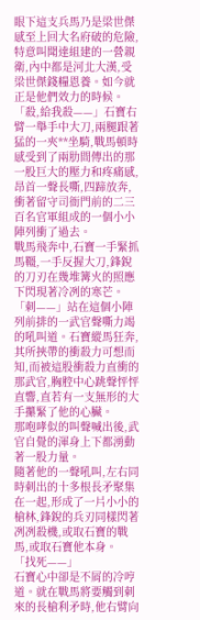眼下這支兵馬乃是梁世傑感至上回大名府破的危險,特意叫聞達組建的一營親衛,內中都是河北大漢,受梁世傑錢糧恩養。如今就正是他們效力的時候。
「殺,給我殺——」石寶右臂一舉手中大刀,兩腿跟著猛的一夾**坐騎,戰馬頓時感受到了兩肋間傳出的那一股巨大的壓力和疼痛感,昂首一聲長嘶,四蹄放奔,衝著留守司衙門前的二三百名官軍組成的一個小小陣列衝了過去。
戰馬飛奔中,石寶一手緊抓馬韁,一手反握大刀,鋒銳的刀刃在幾堆篝火的照應下閃現著冷冽的寒芒。
「刺——」站在這個小陣列前排的一武官聲嘶力竭的吼叫道。石寶縱馬狂奔,其所挾帶的衝殺力可想而知,而被這股衝殺力直衝的那武官,胸腔中心跳聲怦怦直響,直若有一支無形的大手攥緊了他的心臟。
那咆哮似的叫聲喊出後,武官自覺的渾身上下都湧動著一股力量。
隨著他的一聲吼叫,左右同時刺出的十多根長矛聚集在一起,形成了一片小小的槍林,鋒銳的兵刃同樣閃著冽冽殺機,或取石寶的戰馬,或取石寶他本身。
「找死——」
石寶心中卻是不屑的冷哼道。就在戰馬將要觸到刺來的長槍利矛時,他右臂向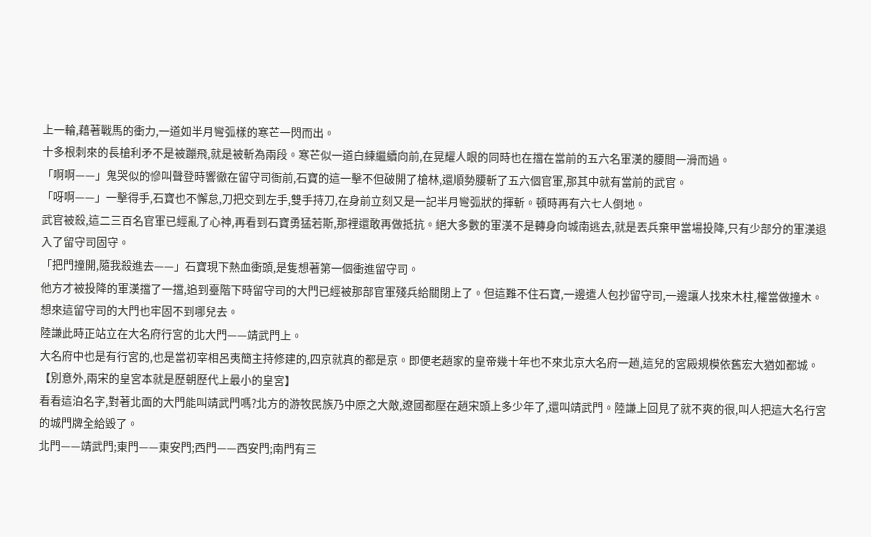上一輪,藉著戰馬的衝力,一道如半月彎弧樣的寒芒一閃而出。
十多根刺來的長槍利矛不是被蹦飛,就是被斬為兩段。寒芒似一道白練繼續向前,在晃耀人眼的同時也在擋在當前的五六名軍漢的腰間一滑而過。
「啊啊——」鬼哭似的慘叫聲登時響徹在留守司衙前,石寶的這一擊不但破開了槍林,還順勢腰斬了五六個官軍,那其中就有當前的武官。
「呀啊——」一擊得手,石寶也不懈怠,刀把交到左手,雙手持刀,在身前立刻又是一記半月彎弧狀的揮斬。頓時再有六七人倒地。
武官被殺,這二三百名官軍已經亂了心神,再看到石寶勇猛若斯,那裡還敢再做抵抗。絕大多數的軍漢不是轉身向城南逃去,就是丟兵棄甲當場投降,只有少部分的軍漢退入了留守司固守。
「把門撞開,隨我殺進去——」石寶現下熱血衝頭,是隻想著第一個衝進留守司。
他方才被投降的軍漢擋了一擋,追到臺階下時留守司的大門已經被那部官軍殘兵給關閉上了。但這難不住石寶,一邊遣人包抄留守司,一邊讓人找來木柱,權當做撞木。想來這留守司的大門也牢固不到哪兒去。
陸謙此時正站立在大名府行宮的北大門——靖武門上。
大名府中也是有行宮的,也是當初宰相呂夷簡主持修建的,四京就真的都是京。即便老趙家的皇帝幾十年也不來北京大名府一趟,這兒的宮殿規模依舊宏大猶如都城。【別意外,兩宋的皇宮本就是歷朝歷代上最小的皇宮】
看看這泊名字,對著北面的大門能叫靖武門嗎?北方的游牧民族乃中原之大敵,遼國都壓在趙宋頭上多少年了,還叫靖武門。陸謙上回見了就不爽的很,叫人把這大名行宮的城門牌全給毀了。
北門——靖武門;東門——東安門;西門——西安門;南門有三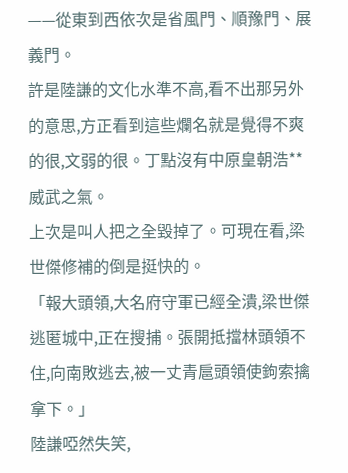——從東到西依次是省風門、順豫門、展義門。
許是陸謙的文化水準不高,看不出那另外的意思,方正看到這些爛名就是覺得不爽的很,文弱的很。丁點沒有中原皇朝浩**威武之氣。
上次是叫人把之全毀掉了。可現在看,梁世傑修補的倒是挺快的。
「報大頭領,大名府守軍已經全潰,梁世傑逃匿城中,正在搜捕。張開抵擋林頭領不住,向南敗逃去,被一丈青扈頭領使鉤索擒拿下。」
陸謙啞然失笑,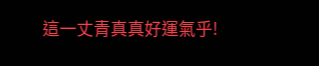這一丈青真真好運氣乎!